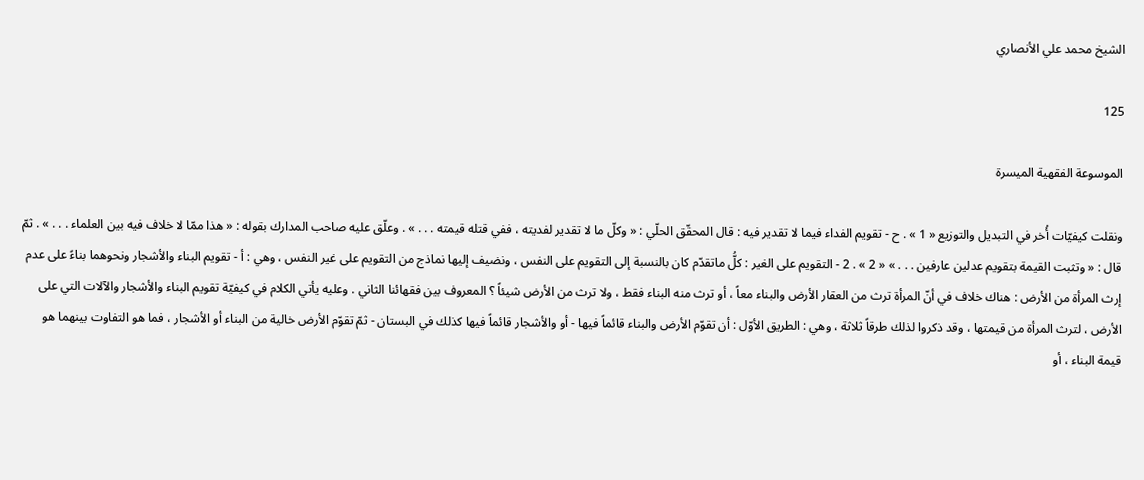الشيخ محمد علي الأنصاري

125

الموسوعة الفقهية الميسرة

ونقلت كيفيّات أُخر في التبديل والتوزيع « 1 » . ح - تقويم الفداء فيما لا تقدير فيه : قال المحقّق الحلّي : « وكلّ ما لا تقدير لفديته ، ففي قتله قيمته . . . » . وعلّق عليه صاحب المدارك بقوله : « هذا ممّا لا خلاف فيه بين العلماء . . . » . ثمّ قال : « وتثبت القيمة بتقويم عدلين عارفين . . . » « 2 » . 2 - التقويم على الغير : كلُّ ماتقدّم كان بالنسبة إلى التقويم على النفس ، ونضيف إليها نماذج من التقويم على غير النفس ، وهي : أ - تقويم البناء والأشجار ونحوهما بناءً على عدم إرث المرأة من الأرض : هناك خلاف في أنّ المرأة ترث من العقار الأرض والبناء معاً ، أو ترث منه البناء فقط ، ولا ترث من الأرض شيئاً ؟ المعروف بين فقهائنا الثاني . وعليه يأتي الكلام في كيفيّة تقويم البناء والأشجار والآلات التي على الأرض ، لترث المرأة من قيمتها ، وقد ذكروا لذلك طرقاً ثلاثة ، وهي : الطريق الأوّل : أن تقوّم الأرض والبناء قائماً فيها - أو والأشجار قائماً فيها كذلك في البستان - ثمّ تقوّم الأرض خالية من البناء أو الأشجار ، فما هو التفاوت بينهما هو قيمة البناء ، أو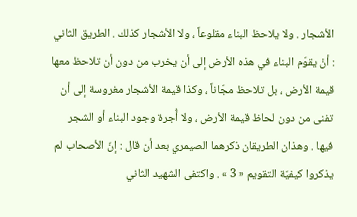الأشجار . ولا يلاحظ البناء مقلوعاً ، ولا الأشجار كذلك . الطريق الثاني : أنْ يقوّم البناء في هذه الأرض إلى أن يخرب من دون أن تلاحظ معها قيمة الأرض ، بل تلاحظ مجّاناً ، وكذا قيمة الأشجار مغروسة إلى أن تفنى من دون لحاظ قيمة الأرض ، ولا أُجرة وجود البناء أو الشجر فيها . وهذان الطريقان ذكرهما الصيمري بعد أن قال : إنّ الأصحاب لم يذكروا كيفيّة التقويم « 3 » . واكتفى الشهيد الثاني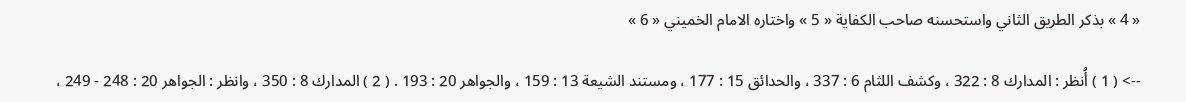« 4 » بذكر الطريق الثاني واستحسنه صاحب الكفاية « 5 » واختاره الامام الخميني « 6 »

--> ( 1 ) أُنظر : المدارك 8 : 322 ، وكشف اللثام 6 : 337 ، والحدائق 15 : 177 ، ومستند الشيعة 13 : 159 ، والجواهر 20 : 193 . ( 2 ) المدارك 8 : 350 ، وانظر : الجواهر 20 : 248 - 249 ،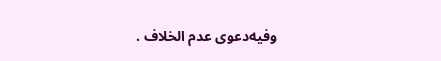وفيه‌دعوى عدم الخلاف .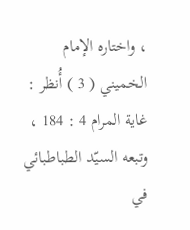، واختاره الإمام الخميني ( 3 ) أُنظر : غاية المرام 4 : 184 ، وتبعه السيّد الطباطبائي في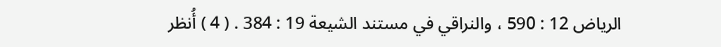الرياض 12 : 590 ، والنراقي في مستند الشيعة 19 : 384 . ( 4 ) أُنظر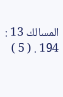المسالك 13 : 194 . ( 5 )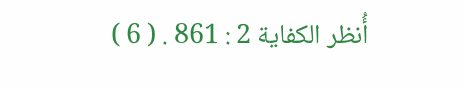أُنظر الكفاية 2 : 861 . ( 6 )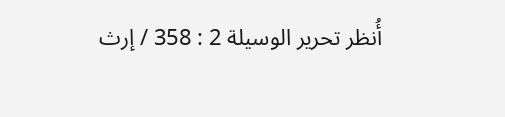أُنظر تحرير الوسيلة 2 : 358 / إرث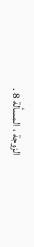الزوجة ، المسألة 8 .